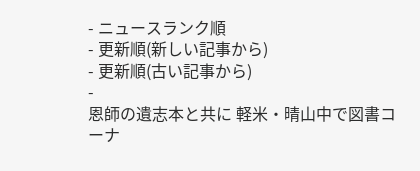- ニュースランク順
- 更新順(新しい記事から)
- 更新順(古い記事から)
-
恩師の遺志本と共に 軽米・晴山中で図書コーナ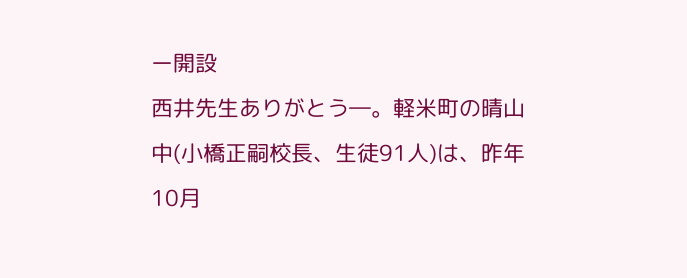ー開設
西井先生ありがとう―。軽米町の晴山中(小橋正嗣校長、生徒91人)は、昨年10月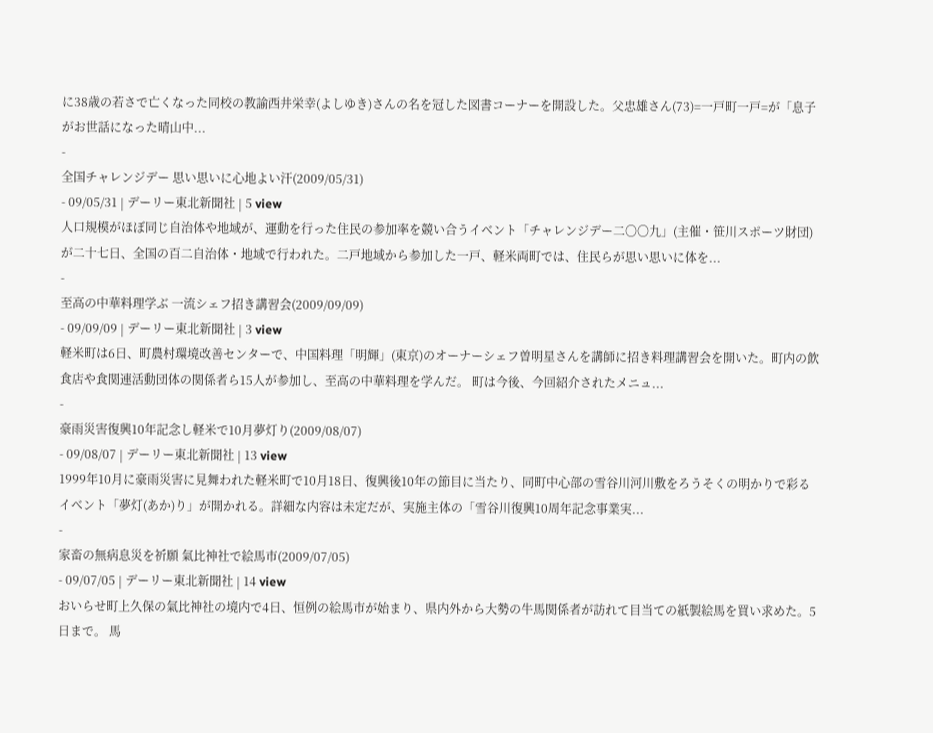に38歳の若さで亡くなった同校の教諭西井栄幸(よしゆき)さんの名を冠した図書コーナーを開設した。父忠雄さん(73)=一戸町一戸=が「息子がお世話になった晴山中...
-
全国チャレンジデー 思い思いに心地よい汗(2009/05/31)
- 09/05/31 | デーリー東北新聞社 | 5 view
人口規模がほぼ同じ自治体や地域が、運動を行った住民の参加率を競い合うイベント「チャレンジデー二〇〇九」(主催・笹川スポーツ財団)が二十七日、全国の百二自治体・地域で行われた。二戸地域から参加した一戸、軽米両町では、住民らが思い思いに体を...
-
至高の中華料理学ぶ 一流シェフ招き講習会(2009/09/09)
- 09/09/09 | デーリー東北新聞社 | 3 view
軽米町は6日、町農村環境改善センターで、中国料理「明輝」(東京)のオーナーシェフ曽明星さんを講師に招き料理講習会を開いた。町内の飲食店や食関連活動団体の関係者ら15人が参加し、至高の中華料理を学んだ。 町は今後、今回紹介されたメニュ...
-
豪雨災害復興10年記念し軽米で10月夢灯り(2009/08/07)
- 09/08/07 | デーリー東北新聞社 | 13 view
1999年10月に豪雨災害に見舞われた軽米町で10月18日、復興後10年の節目に当たり、同町中心部の雪谷川河川敷をろうそくの明かりで彩るイベント「夢灯(あか)り」が開かれる。詳細な内容は未定だが、実施主体の「雪谷川復興10周年記念事業実...
-
家畜の無病息災を祈願 氣比神社で絵馬市(2009/07/05)
- 09/07/05 | デーリー東北新聞社 | 14 view
おいらせ町上久保の氣比神社の境内で4日、恒例の絵馬市が始まり、県内外から大勢の牛馬関係者が訪れて目当ての紙製絵馬を買い求めた。5日まで。 馬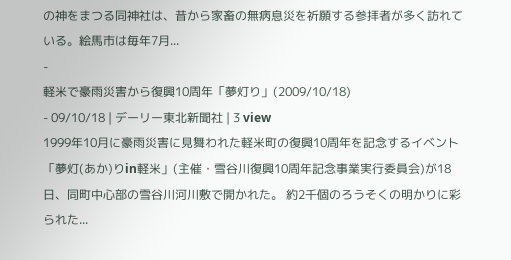の神をまつる同神社は、昔から家畜の無病息災を祈願する参拝者が多く訪れている。絵馬市は毎年7月...
-
軽米で豪雨災害から復興10周年「夢灯り」(2009/10/18)
- 09/10/18 | デーリー東北新聞社 | 3 view
1999年10月に豪雨災害に見舞われた軽米町の復興10周年を記念するイベント「夢灯(あか)りin軽米」(主催・雪谷川復興10周年記念事業実行委員会)が18日、同町中心部の雪谷川河川敷で開かれた。 約2千個のろうそくの明かりに彩られた...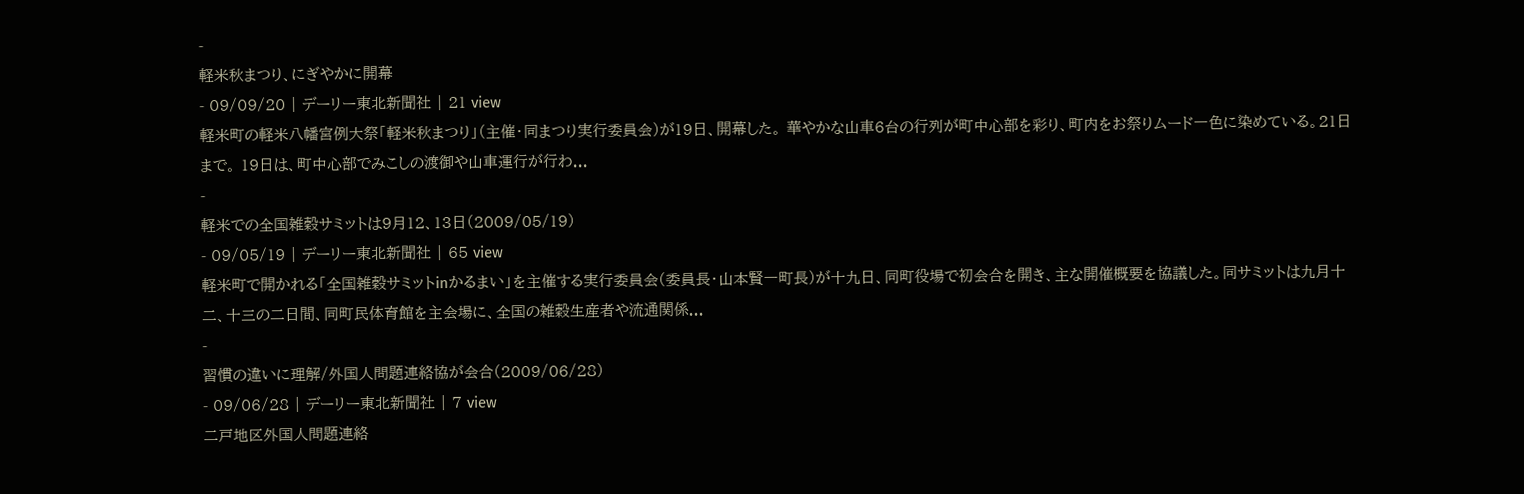-
軽米秋まつり、にぎやかに開幕
- 09/09/20 | デーリー東北新聞社 | 21 view
軽米町の軽米八幡宮例大祭「軽米秋まつり」(主催・同まつり実行委員会)が19日、開幕した。 華やかな山車6台の行列が町中心部を彩り、町内をお祭りムード一色に染めている。21日まで。 19日は、町中心部でみこしの渡御や山車運行が行わ...
-
軽米での全国雑穀サミットは9月12、13日(2009/05/19)
- 09/05/19 | デーリー東北新聞社 | 65 view
軽米町で開かれる「全国雑穀サミットinかるまい」を主催する実行委員会(委員長・山本賢一町長)が十九日、同町役場で初会合を開き、主な開催概要を協議した。同サミットは九月十二、十三の二日間、同町民体育館を主会場に、全国の雑穀生産者や流通関係...
-
習慣の違いに理解/外国人問題連絡協が会合(2009/06/28)
- 09/06/28 | デーリー東北新聞社 | 7 view
二戸地区外国人問題連絡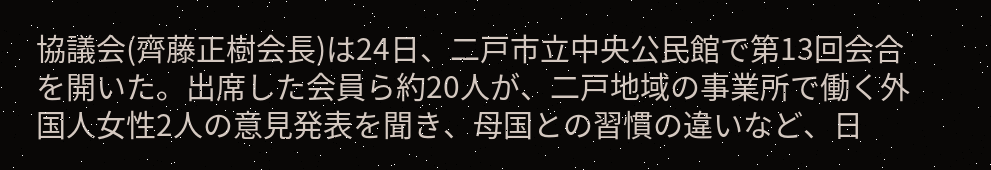協議会(齊藤正樹会長)は24日、二戸市立中央公民館で第13回会合を開いた。出席した会員ら約20人が、二戸地域の事業所で働く外国人女性2人の意見発表を聞き、母国との習慣の違いなど、日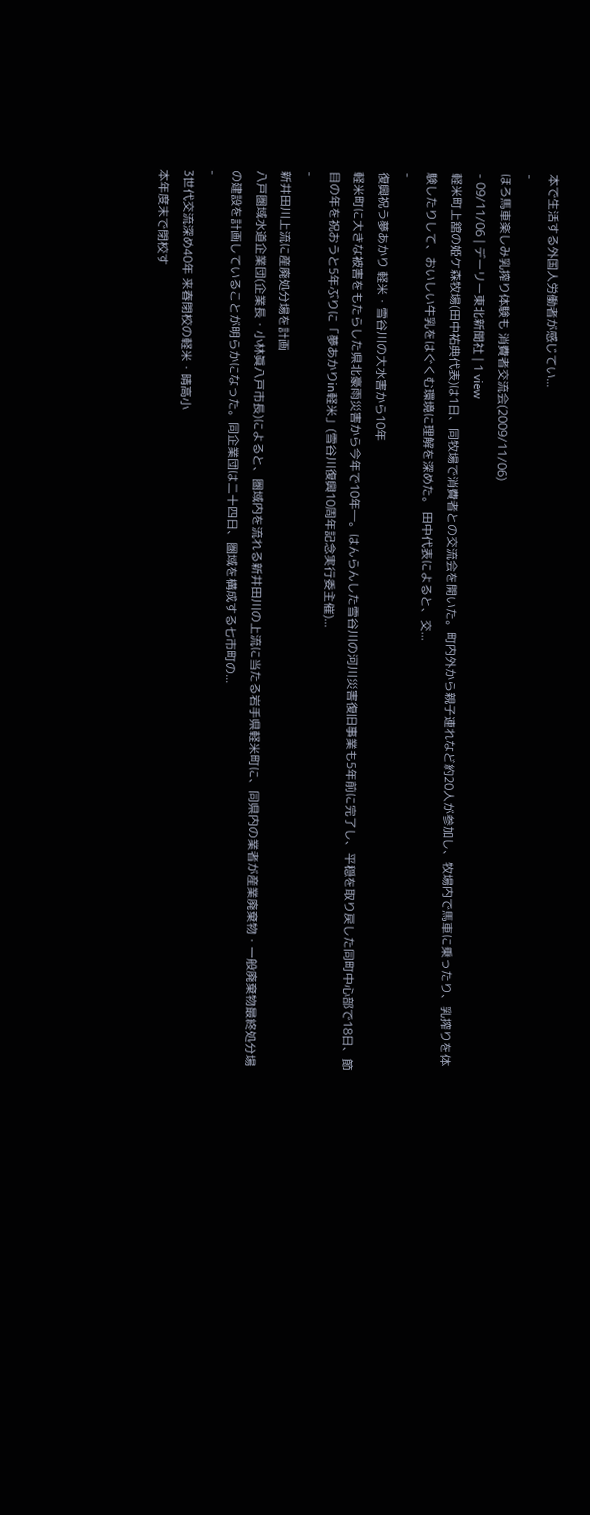本で生活する外国人労働者が感じてい...
-
ほろ馬車楽しみ乳搾り体験も 消費者交流会(2009/11/06)
- 09/11/06 | デーリー東北新聞社 | 1 view
軽米町上舘の姫ケ森牧場(田中祐典代表)は1日、同牧場で消費者との交流会を開いた。町内外から親子連れなど約20人が参加し、牧場内で馬車に乗ったり、乳搾りを体験したりして、おいしい牛乳をはぐくむ環境に理解を深めた。 田中代表によると、交...
-
復興祝う夢あかり 軽米・雪谷川の大水害から10年
軽米町に大きな被害をもたらした県北豪雨災害から今年で10年―。はんらんした雪谷川の河川災害復旧事業も5年前に完了し、平穏を取り戻した同町中心部で18日、節目の年を祝おうと5年ぶりに「夢あかりin軽米」(雪谷川復興10周年記念実行委主催)...
-
新井田川上流に産廃処分場を計画
八戸圏域水道企業団(企業長・小林眞八戸市長)によると、圏域内を流れる新井田川の上流に当たる岩手県軽米町に、同県内の業者が産業廃棄物・一般廃棄物最終処分場の建設を計画していることが明らかになった。同企業団は二十四日、圏域を構成する七市町の...
-
3世代交流深め40年 来春閉校の軽米・晴高小
本年度末で閉校す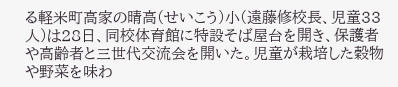る軽米町高家の晴高(せいこう)小(遠藤修校長、児童33人)は28日、同校体育館に特設そば屋台を開き、保護者や高齢者と三世代交流会を開いた。児童が栽培した穀物や野菜を味わ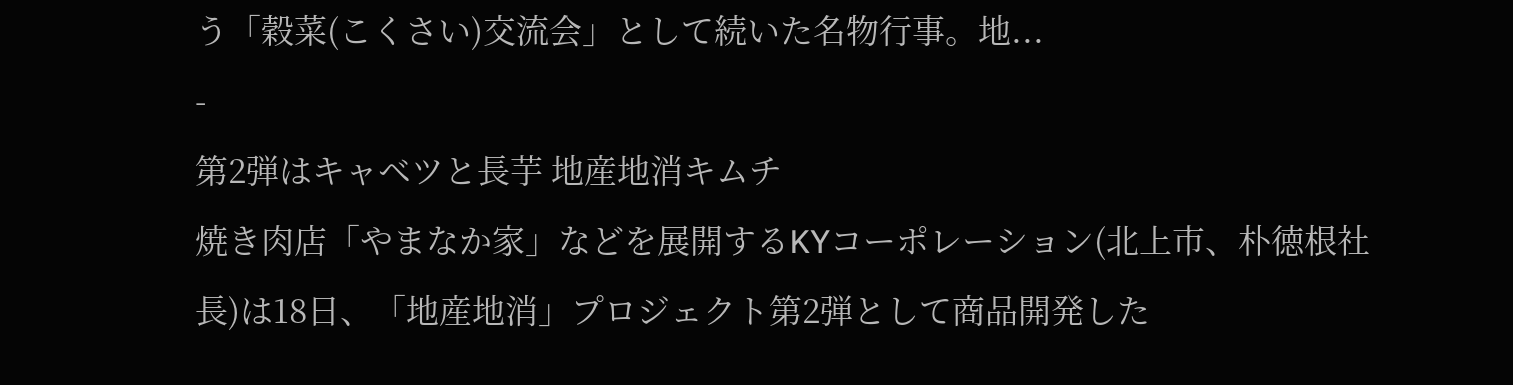う「穀菜(こくさい)交流会」として続いた名物行事。地...
-
第2弾はキャベツと長芋 地産地消キムチ
焼き肉店「やまなか家」などを展開するKYコーポレーション(北上市、朴徳根社長)は18日、「地産地消」プロジェクト第2弾として商品開発した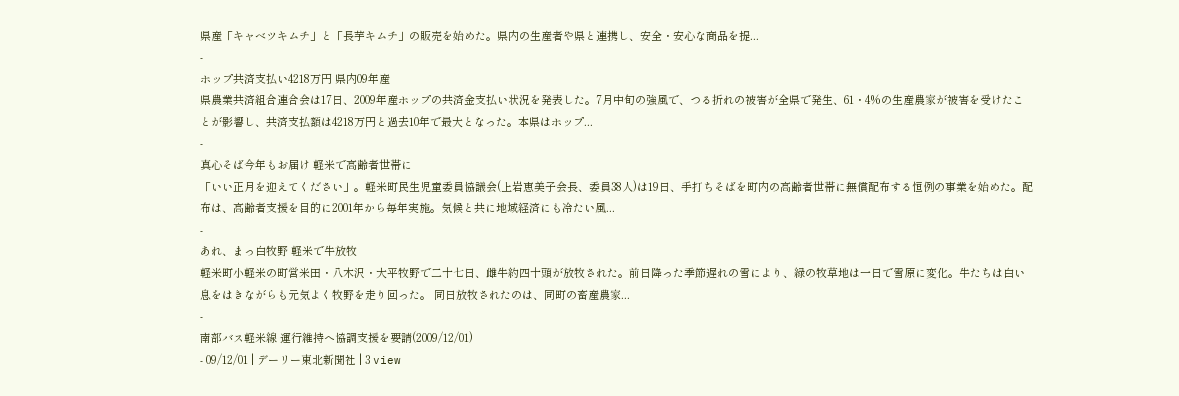県産「キャベツキムチ」と「長芋キムチ」の販売を始めた。県内の生産者や県と連携し、安全・安心な商品を提...
-
ホップ共済支払い4218万円 県内09年産
県農業共済組合連合会は17日、2009年産ホップの共済金支払い状況を発表した。7月中旬の強風で、つる折れの被害が全県で発生、61・4%の生産農家が被害を受けたことが影響し、共済支払額は4218万円と過去10年で最大となった。本県はホップ...
-
真心そば今年もお届け 軽米で高齢者世帯に
「いい正月を迎えてください」。軽米町民生児童委員協議会(上岩恵美子会長、委員38人)は19日、手打ちそばを町内の高齢者世帯に無償配布する恒例の事業を始めた。配布は、高齢者支援を目的に2001年から毎年実施。気候と共に地域経済にも冷たい風...
-
あれ、まっ白牧野 軽米で牛放牧
軽米町小軽米の町営米田・八木沢・大平牧野で二十七日、雌牛約四十頭が放牧された。前日降った季節遅れの雪により、緑の牧草地は一日で雪原に変化。牛たちは白い息をはきながらも元気よく牧野を走り回った。 同日放牧されたのは、同町の畜産農家...
-
南部バス軽米線 運行維持へ協調支援を要請(2009/12/01)
- 09/12/01 | デーリー東北新聞社 | 3 view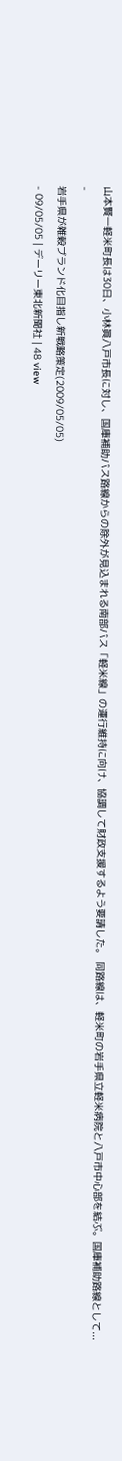山本賢一軽米町長は30日、小林眞八戸市長に対し、国庫補助バス路線からの除外が見込まれる南部バス「軽米線」の運行維持に向け、協調して財政支援するよう要請した。 同路線は、軽米町の岩手県立軽米病院と八戸市中心部を結ぶ。国庫補助路線として...
-
岩手県が雑穀ブランド化目指し新戦略策定(2009/05/05)
- 09/05/05 | デーリー東北新聞社 | 48 view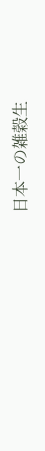日本一の雑穀生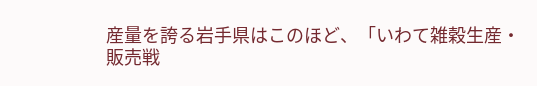産量を誇る岩手県はこのほど、「いわて雑穀生産・販売戦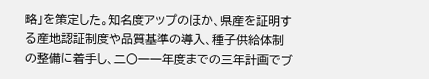略」を策定した。知名度アップのほか、県産を証明する産地認証制度や品質基準の導入、種子供給体制の整備に着手し、二〇一一年度までの三年計画でブ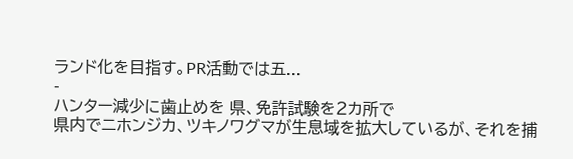ランド化を目指す。PR活動では五...
-
ハンター減少に歯止めを 県、免許試験を2カ所で
県内でニホンジカ、ツキノワグマが生息域を拡大しているが、それを捕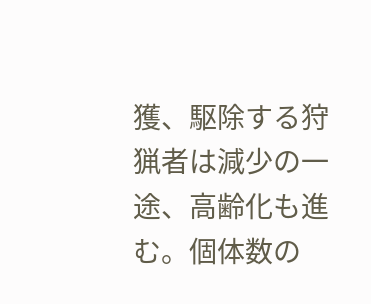獲、駆除する狩猟者は減少の一途、高齢化も進む。個体数の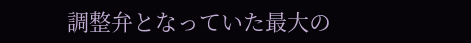調整弁となっていた最大の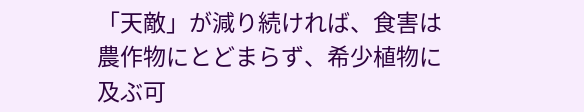「天敵」が減り続ければ、食害は農作物にとどまらず、希少植物に及ぶ可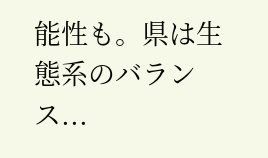能性も。県は生態系のバランス...